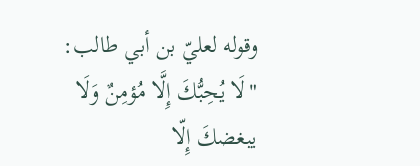وقوله لعليّ بن أبي طالب: "لَا يُحِبُّكَ إِلَّا مُؤمِنٌ وَلَا يبغضكَ إِلّا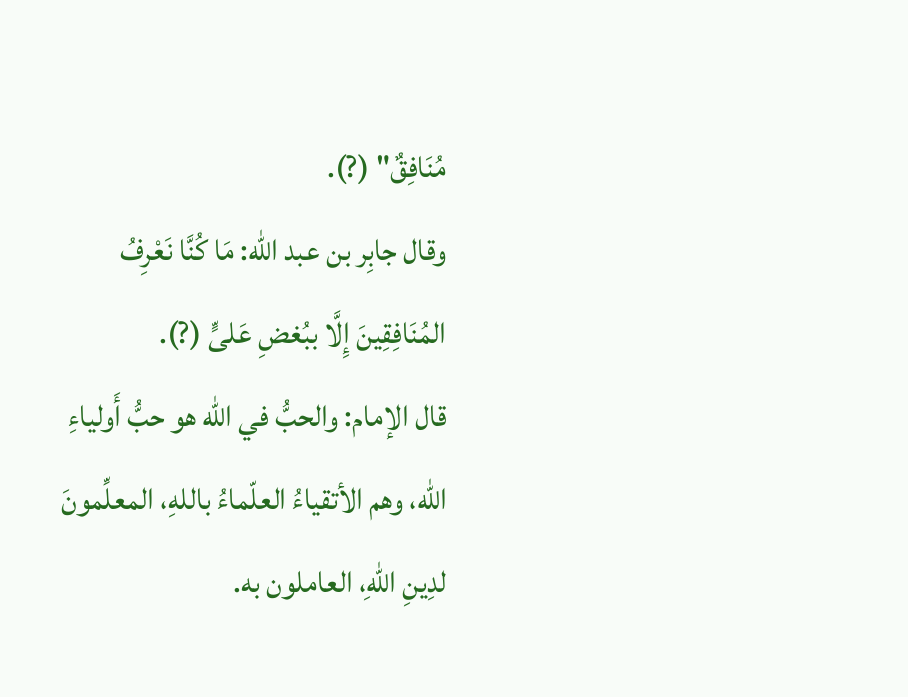مُنَافِقٌ" (?).
وقال جابِر بن عبد الله: مَا كُنَّا نَعْرِفُ المُنَافِقِينَ إِلَّا ببُغضِ عَلىٍّ (?).
قال الإمام: والحبُّ في الله هو حبُّ أَولياءِ الله، وهم الأتقياءُ العلّماءُ باللهِ، المعلِّمونَ لدِينِ اللهِ، العاملون به.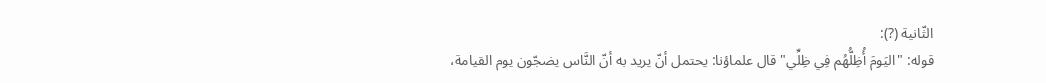الثّانية (?):
قوله: "اليَومَ أُظِلُّهُم فِي ظِلِّي" قال علماؤنا: يحتمل أنّ يريد به أنّ النَّاس يضجّون يوم القيامة،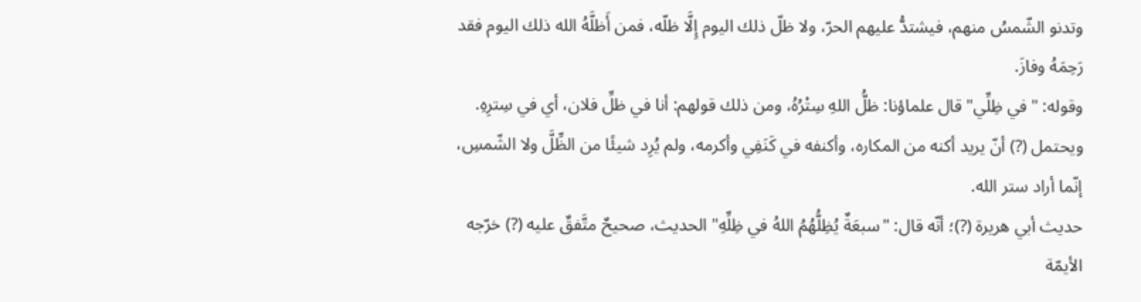وتدنو الشّمسُ منهم، فيشتدُّ عليهم الحرّ، ولا ظلّ ذلك اليوم إِلَّا ظلّه، فمن أَظلَّهُ الله ذلك اليوم فقد رَحِمَهُ وفازَ.
وقوله: "في ظِلِّي" قال علماؤنا: ظلُّ اللهِ سِتْرُهُ، ومن ذلك قولهم: أنا في ظلِّ فلان، أي في سِترِهِ.
ويحتمل (?) أنّ يريد أكنه من المكاره، وأكنفه في كَنَفِي وأكرمه، ولم يُرِد شيئًا من الظِّلَّ ولا الشّمسِ، إنّما أراد ستر الله.
حديث أبي هريرة (?)؛ أنّه قال: "سبعَةٌ يُظِلُّهُمُ اللهُ في ظِلِّهِ" الحديث، صحيحٌ متَّفقٌ عليه (?) خرّجه الأيمّة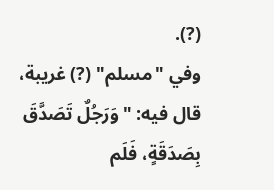(?).
وفي "مسلم" (?) غريبة، قال فيه: "وَرَجُلٌ تَصَدَّقَ بِصَدَقَةٍ، فَلَم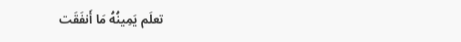تعلَم يَمِينُهُ مَا أَنفَقَت